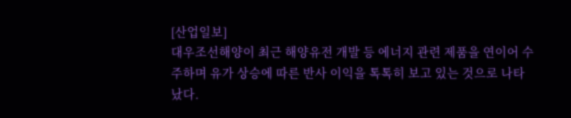[산업일보]
대우조선해양이 최근 해양유전 개발 등 에너지 관련 제품을 연이어 수주하며 유가 상승에 따른 반사 이익을 톡톡히 보고 있는 것으로 나타났다.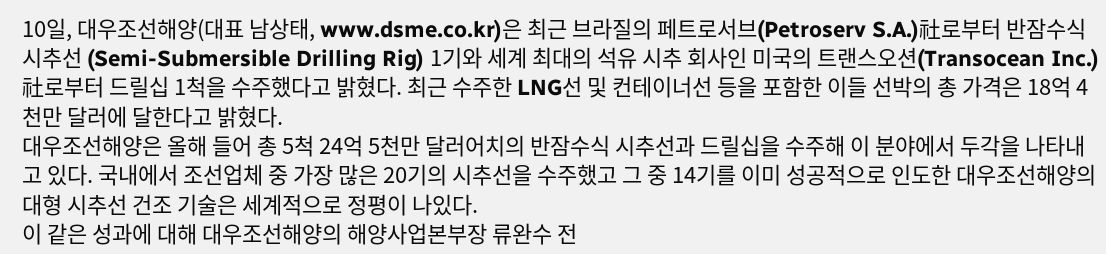10일, 대우조선해양(대표 남상태, www.dsme.co.kr)은 최근 브라질의 페트로서브(Petroserv S.A.)社로부터 반잠수식 시추선 (Semi-Submersible Drilling Rig) 1기와 세계 최대의 석유 시추 회사인 미국의 트랜스오션(Transocean Inc.)社로부터 드릴십 1척을 수주했다고 밝혔다. 최근 수주한 LNG선 및 컨테이너선 등을 포함한 이들 선박의 총 가격은 18억 4천만 달러에 달한다고 밝혔다.
대우조선해양은 올해 들어 총 5척 24억 5천만 달러어치의 반잠수식 시추선과 드릴십을 수주해 이 분야에서 두각을 나타내고 있다. 국내에서 조선업체 중 가장 많은 20기의 시추선을 수주했고 그 중 14기를 이미 성공적으로 인도한 대우조선해양의 대형 시추선 건조 기술은 세계적으로 정평이 나있다.
이 같은 성과에 대해 대우조선해양의 해양사업본부장 류완수 전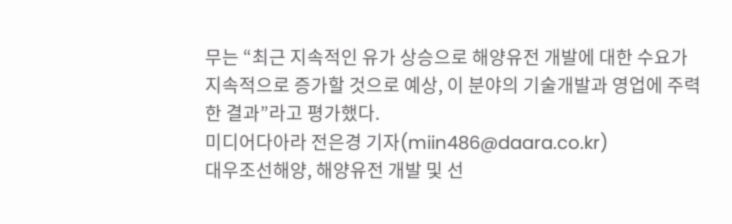무는 “최근 지속적인 유가 상승으로 해양유전 개발에 대한 수요가 지속적으로 증가할 것으로 예상, 이 분야의 기술개발과 영업에 주력한 결과”라고 평가했다.
미디어다아라 전은경 기자(miin486@daara.co.kr)
대우조선해양, 해양유전 개발 및 선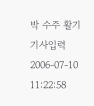박 수주 활기
기사입력 2006-07-10 11:22:58